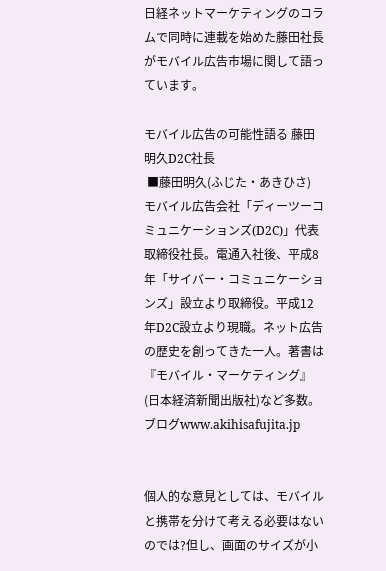日経ネットマーケティングのコラムで同時に連載を始めた藤田社長がモバイル広告市場に関して語っています。

モバイル広告の可能性語る 藤田明久D2C社長
 ■藤田明久(ふじた・あきひさ) モバイル広告会社「ディーツーコミュニケーションズ(D2C)」代表取締役社長。電通入社後、平成8年「サイバー・コミュニケーションズ」設立より取締役。平成12年D2C設立より現職。ネット広告の歴史を創ってきた一人。著書は『モバイル・マーケティング』(日本経済新聞出版社)など多数。ブログwww.akihisafujita.jp


個人的な意見としては、モバイルと携帯を分けて考える必要はないのでは?但し、画面のサイズが小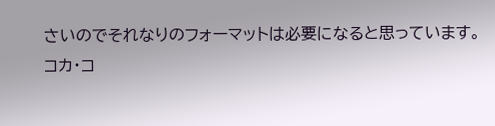さいのでそれなりのフォーマットは必要になると思っています。
コカ・コ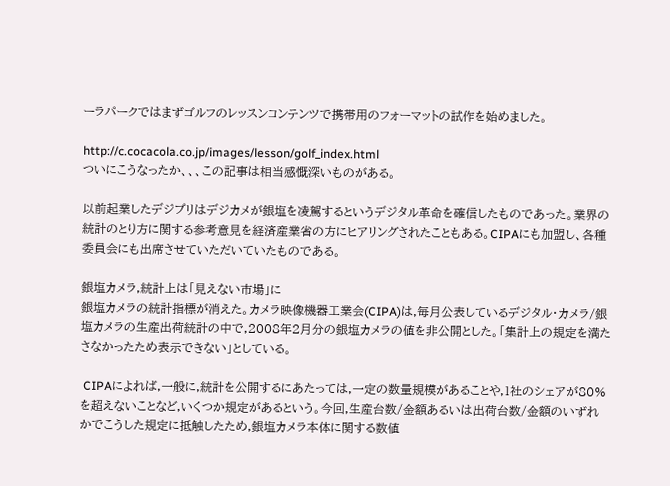ーラパークではまずゴルフのレッスンコンテンツで携帯用のフォーマットの試作を始めました。

http://c.cocacola.co.jp/images/lesson/golf_index.html
ついにこうなったか、、、この記事は相当感慨深いものがある。

以前起業したデジプリはデジカメが銀塩を凌駕するというデジタル革命を確信したものであった。業界の統計のとり方に関する参考意見を経済産業省の方にヒアリングされたこともある。CIPAにも加盟し、各種委員会にも出席させていただいていたものである。

銀塩カメラ,統計上は「見えない市場」に
銀塩カメラの統計指標が消えた。カメラ映像機器工業会(CIPA)は,毎月公表しているデジタル・カメラ/銀塩カメラの生産出荷統計の中で,2008年2月分の銀塩カメラの値を非公開とした。「集計上の規定を満たさなかったため表示できない」としている。

 CIPAによれば,一般に,統計を公開するにあたっては,一定の数量規模があることや,1社のシェアが80%を超えないことなど,いくつか規定があるという。今回,生産台数/金額あるいは出荷台数/金額のいずれかでこうした規定に抵触したため,銀塩カメラ本体に関する数値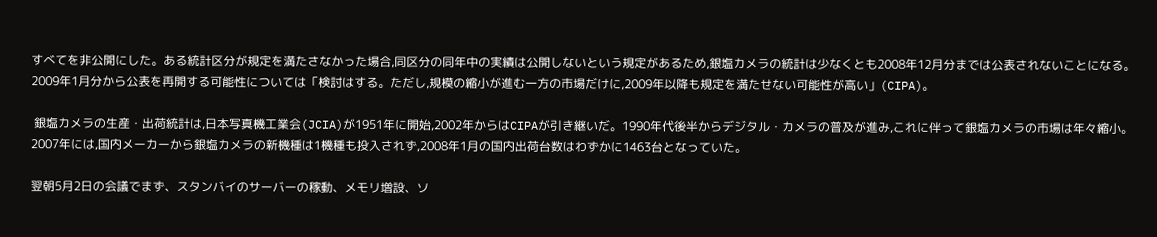すべてを非公開にした。ある統計区分が規定を満たさなかった場合,同区分の同年中の実績は公開しないという規定があるため,銀塩カメラの統計は少なくとも2008年12月分までは公表されないことになる。2009年1月分から公表を再開する可能性については「検討はする。ただし,規模の縮小が進む一方の市場だけに,2009年以降も規定を満たせない可能性が高い」(CIPA)。

 銀塩カメラの生産・出荷統計は,日本写真機工業会(JCIA)が1951年に開始,2002年からはCIPAが引き継いだ。1990年代後半からデジタル・カメラの普及が進み,これに伴って銀塩カメラの市場は年々縮小。2007年には,国内メーカーから銀塩カメラの新機種は1機種も投入されず,2008年1月の国内出荷台数はわずかに1463台となっていた。

翌朝5月2日の会議でまず、スタンバイのサーバーの稼動、メモリ増設、ソ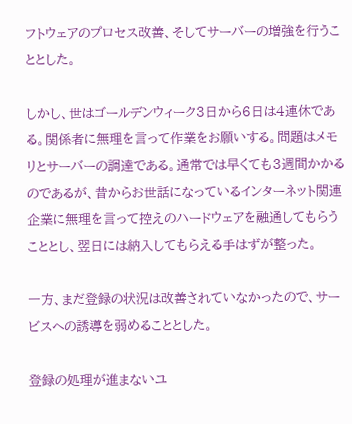フトウェアのプロセス改善、そしてサーバーの増強を行うこととした。

しかし、世はゴールデンウィーク3日から6日は4連休である。関係者に無理を言って作業をお願いする。問題はメモリとサーバーの調達である。通常では早くても3週間かかるのであるが、昔からお世話になっているインターネット関連企業に無理を言って控えのハードウェアを融通してもらうこととし、翌日には納入してもらえる手はずが整った。

一方、まだ登録の状況は改善されていなかったので、サービスへの誘導を弱めることとした。

登録の処理が進まないユ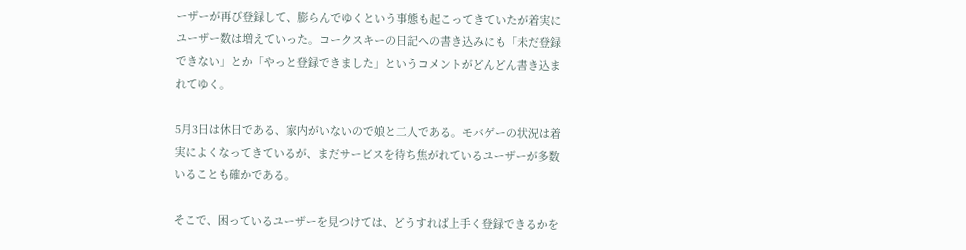ーザーが再び登録して、膨らんでゆくという事態も起こってきていたが着実にユーザー数は増えていった。コークスキーの日記への書き込みにも「未だ登録できない」とか「やっと登録できました」というコメントがどんどん書き込まれてゆく。

5月3日は休日である、家内がいないので娘と二人である。モバゲーの状況は着実によくなってきているが、まだサービスを待ち焦がれているユーザーが多数いることも確かである。

そこで、困っているユーザーを見つけては、どうすれば上手く登録できるかを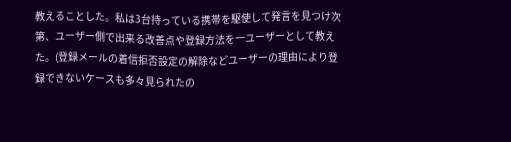教えることした。私は3台持っている携帯を駆使して発言を見つけ次第、ユーザー側で出来る改善点や登録方法を一ユーザーとして教えた。(登録メールの着信拒否設定の解除などユーザーの理由により登録できないケースも多々見られたの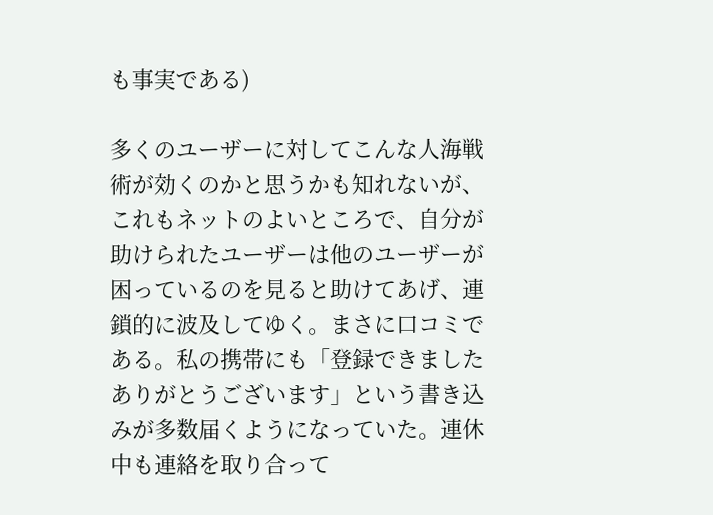も事実である)

多くのユーザーに対してこんな人海戦術が効くのかと思うかも知れないが、これもネットのよいところで、自分が助けられたユーザーは他のユーザーが困っているのを見ると助けてあげ、連鎖的に波及してゆく。まさに口コミである。私の携帯にも「登録できましたありがとうございます」という書き込みが多数届くようになっていた。連休中も連絡を取り合って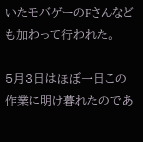いたモバゲーのFさんなども加わって行われた。

5月3日はほぼ一日この作業に明け暮れたのであ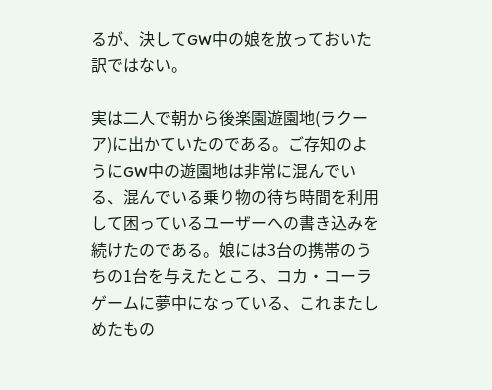るが、決してGW中の娘を放っておいた訳ではない。

実は二人で朝から後楽園遊園地(ラクーア)に出かていたのである。ご存知のようにGW中の遊園地は非常に混んでいる、混んでいる乗り物の待ち時間を利用して困っているユーザーへの書き込みを続けたのである。娘には3台の携帯のうちの1台を与えたところ、コカ・コーラゲームに夢中になっている、これまたしめたもの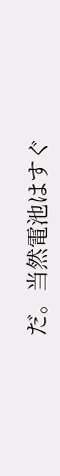だ。当然電池はすぐ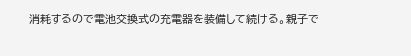消耗するので電池交換式の充電器を装備して続ける。親子で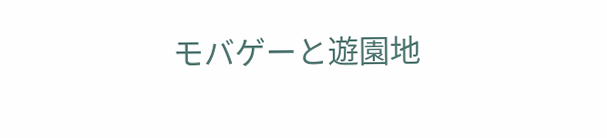モバゲーと遊園地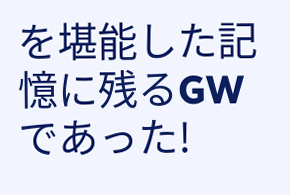を堪能した記憶に残るGWであった!